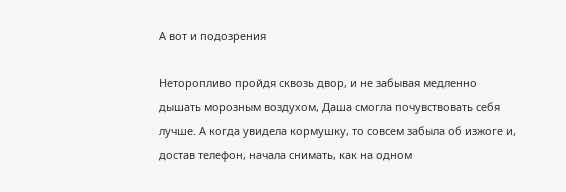А вот и подозрения

Неторопливо пройдя сквозь двор, и не забывая медленно дышать морозным воздухом, Даша смогла почувствовать себя лучше. А когда увидела кормушку, то совсем забыла об изжоге и, достав телефон, начала снимать, как на одном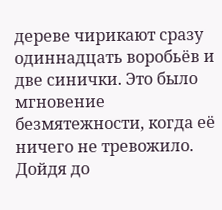дереве чирикают сразу одиннадцать воробьёв и две синички. Это было мгновение безмятежности, когда её ничего не тревожило. Дойдя до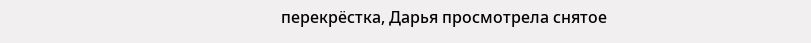перекрёстка, Дарья просмотрела снятое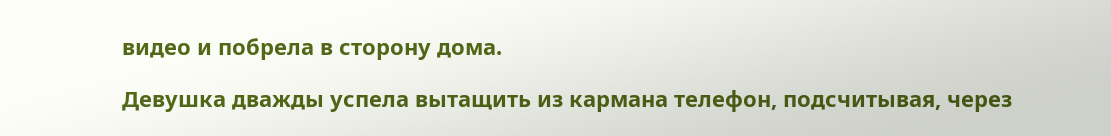видео и побрела в сторону дома.

Девушка дважды успела вытащить из кармана телефон, подсчитывая, через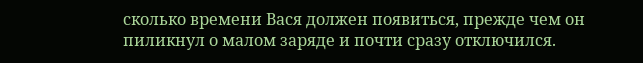сколько времени Вася должен появиться, прежде чем он пиликнул о малом заряде и почти сразу отключился.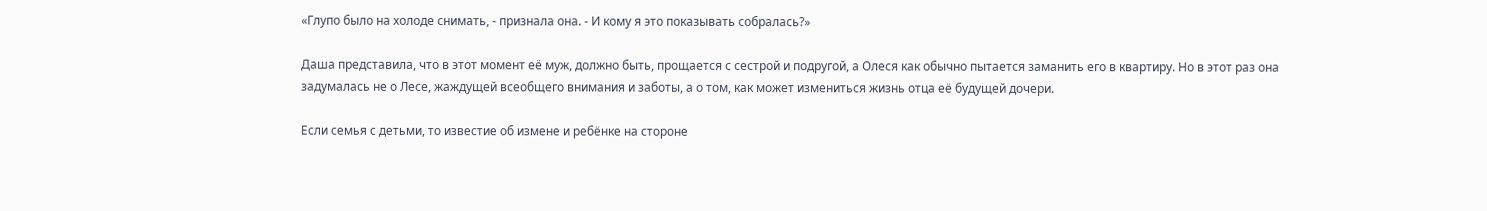«Глупо было на холоде снимать, - признала она. - И кому я это показывать собралась?»

Даша представила, что в этот момент её муж, должно быть, прощается с сестрой и подругой, а Олеся как обычно пытается заманить его в квартиру. Но в этот раз она задумалась не о Лесе, жаждущей всеобщего внимания и заботы, а о том, как может измениться жизнь отца её будущей дочери.

Если семья с детьми, то известие об измене и ребёнке на стороне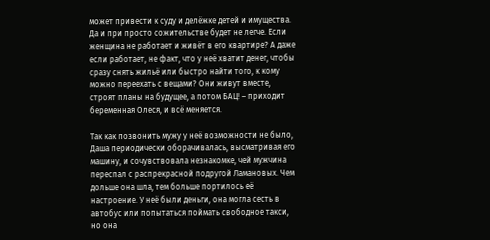может привести к суду и делёжке детей и имущества. Да и при просто сожительстве будет не легче. Если женщина не работает и живёт в его квартире? А даже если работает, не факт, что у неё хватит денег, чтобы сразу снять жильё или быстро найти того, к кому можно переехать с вещами? Они живут вместе, строят планы на будущее, а потом БАЦ! – приходит беременная Олеся, и всё меняется.

Так как позвонить мужу у неё возможности не было, Даша периодически оборачивалась, высматривая его машину, и сочувствовала незнакомке, чей мужчина переспал с распрекрасной подругой Ламановых. Чем дольше она шла, тем больше портилось её настроение. У неё были деньги, она могла сесть в автобус или попытаться поймать свободное такси, но она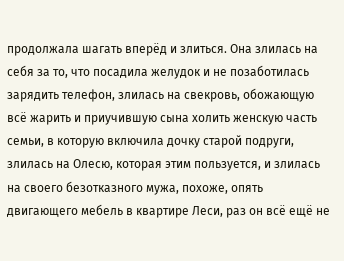продолжала шагать вперёд и злиться. Она злилась на себя за то, что посадила желудок и не позаботилась зарядить телефон, злилась на свекровь, обожающую всё жарить и приучившую сына холить женскую часть семьи, в которую включила дочку старой подруги, злилась на Олесю, которая этим пользуется, и злилась на своего безотказного мужа, похоже, опять двигающего мебель в квартире Леси, раз он всё ещё не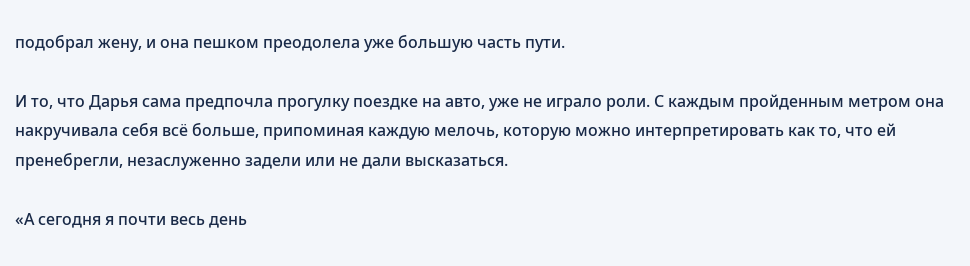подобрал жену, и она пешком преодолела уже большую часть пути.

И то, что Дарья сама предпочла прогулку поездке на авто, уже не играло роли. С каждым пройденным метром она накручивала себя всё больше, припоминая каждую мелочь, которую можно интерпретировать как то, что ей пренебрегли, незаслуженно задели или не дали высказаться.

«А сегодня я почти весь день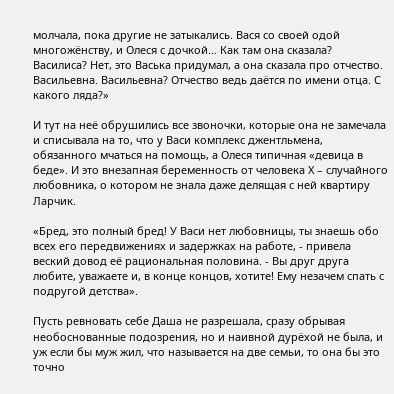молчала, пока другие не затыкались. Вася со своей одой многожёнству, и Олеся с дочкой… Как там она сказала? Василиса? Нет, это Васька придумал, а она сказала про отчество. Васильевна. Васильевна? Отчество ведь даётся по имени отца. С какого ляда?»

И тут на неё обрушились все звоночки, которые она не замечала и списывала на то, что у Васи комплекс джентльмена, обязанного мчаться на помощь, а Олеся типичная «девица в беде». И это внезапная беременность от человека Х – случайного любовника, о котором не знала даже делящая с ней квартиру Ларчик.

«Бред, это полный бред! У Васи нет любовницы, ты знаешь обо всех его передвижениях и задержках на работе, - привела веский довод её рациональная половина. - Вы друг друга любите, уважаете и, в конце концов, хотите! Ему незачем спать с подругой детства».

Пусть ревновать себе Даша не разрешала, сразу обрывая необоснованные подозрения, но и наивной дурёхой не была, и уж если бы муж жил, что называется на две семьи, то она бы это точно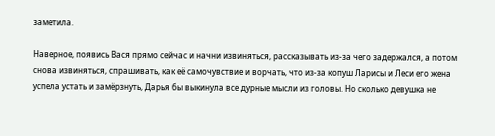заметила.

Наверное, появись Вася прямо сейчас и начни извиняться, рассказывать из-за чего задержался, а потом снова извиняться, спрашивать, как её самочувствие и ворчать, что из-за копуш Ларисы и Леси его жена успела устать и замёрзнуть, Дарья бы выкинула все дурные мысли из головы. Но сколько девушка не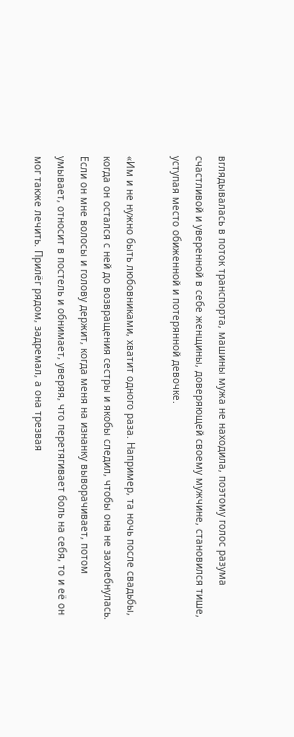вглядывалась в поток транспорта, машины мужа не находила, поэтому голос разума счастливой и уверенной в себе женщины, доверяющей своему мужчине, становился тише, уступая место обиженной и потерянной девочке.

«Им и не нужно быть любовниками, хватит одного раза. Например, та ночь после свадьбы, когда он остался с ней до возвращения сестры и якобы следил, чтобы она не захлебнулась. Если он мне волосы и голову держит, когда меня на изнанку выворачивает, потом умывает, относит в постель и обнимает, уверяя, что перетягивает боль на себя, то и её он мог также лечить. Прилёг рядом, задремал, а она трезвая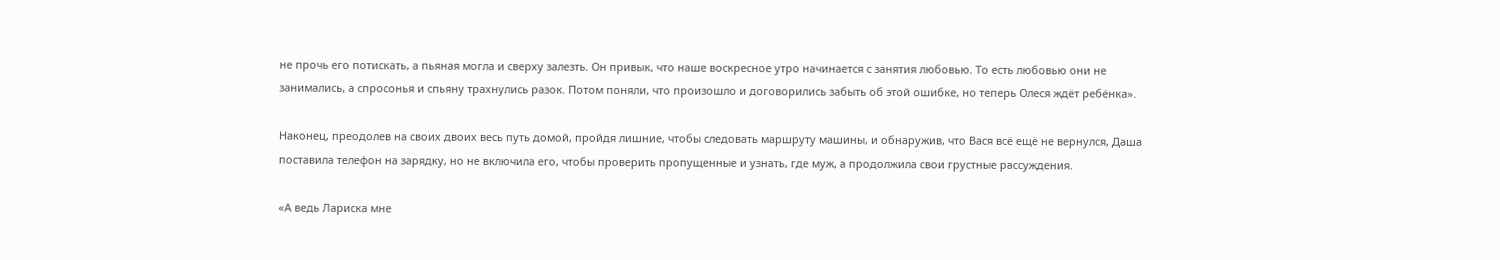не прочь его потискать, а пьяная могла и сверху залезть. Он привык, что наше воскресное утро начинается с занятия любовью. То есть любовью они не занимались, а спросонья и спьяну трахнулись разок. Потом поняли, что произошло и договорились забыть об этой ошибке, но теперь Олеся ждёт ребёнка».

Наконец, преодолев на своих двоих весь путь домой, пройдя лишние, чтобы следовать маршруту машины, и обнаружив, что Вася всё ещё не вернулся, Даша поставила телефон на зарядку, но не включила его, чтобы проверить пропущенные и узнать, где муж, а продолжила свои грустные рассуждения.

«А ведь Лариска мне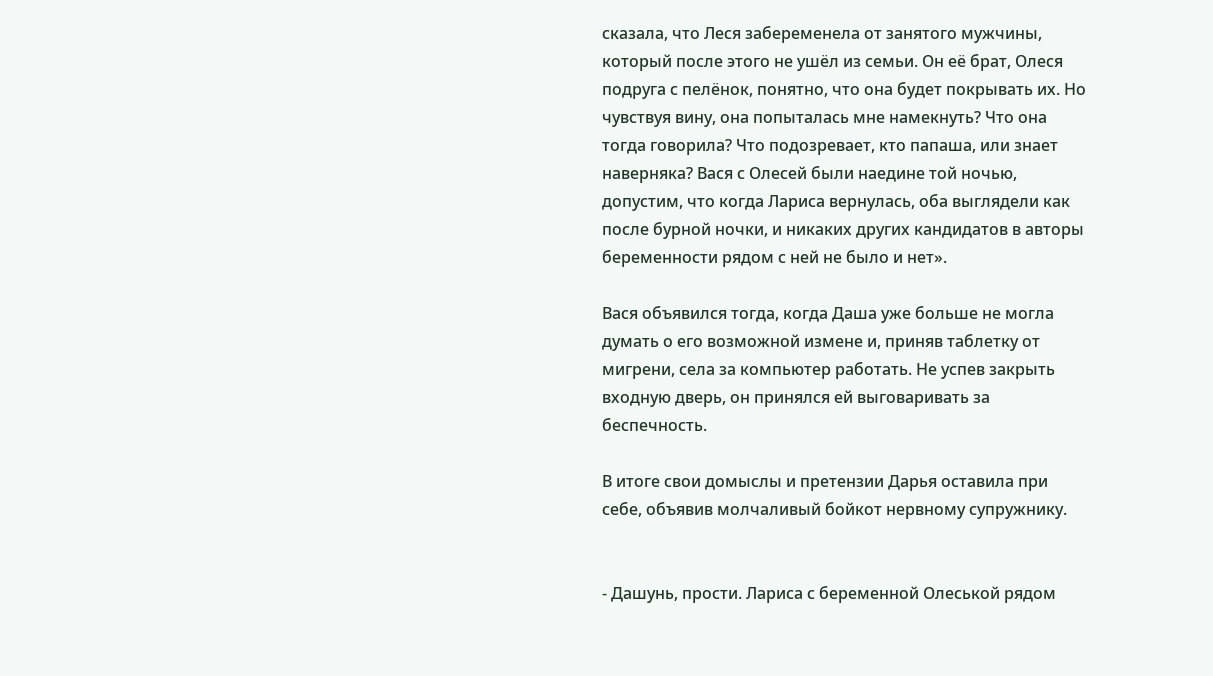сказала, что Леся забеременела от занятого мужчины, который после этого не ушёл из семьи. Он её брат, Олеся подруга с пелёнок, понятно, что она будет покрывать их. Но чувствуя вину, она попыталась мне намекнуть? Что она тогда говорила? Что подозревает, кто папаша, или знает наверняка? Вася с Олесей были наедине той ночью, допустим, что когда Лариса вернулась, оба выглядели как после бурной ночки, и никаких других кандидатов в авторы беременности рядом с ней не было и нет».

Вася объявился тогда, когда Даша уже больше не могла думать о его возможной измене и, приняв таблетку от мигрени, села за компьютер работать. Не успев закрыть входную дверь, он принялся ей выговаривать за беспечность.

В итоге свои домыслы и претензии Дарья оставила при себе, объявив молчаливый бойкот нервному супружнику.


- Дашунь, прости. Лариса с беременной Олеськой рядом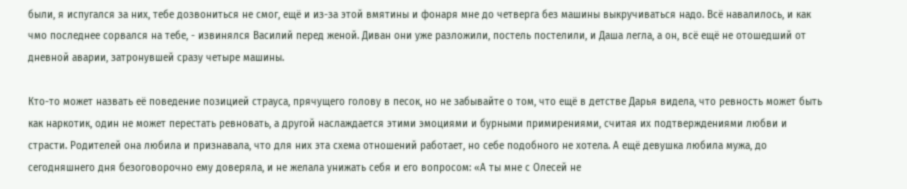были, я испугался за них, тебе дозвониться не смог, ещё и из-за этой вмятины и фонаря мне до четверга без машины выкручиваться надо. Всё навалилось, и как чмо последнее сорвался на тебе, - извинялся Василий перед женой. Диван они уже разложили, постель постелили, и Даша легла, а он, всё ещё не отошедший от дневной аварии, затронувшей сразу четыре машины.

Кто-то может назвать её поведение позицией страуса, прячущего голову в песок, но не забывайте о том, что ещё в детстве Дарья видела, что ревность может быть как наркотик, один не может перестать ревновать, а другой наслаждается этими эмоциями и бурными примирениями, считая их подтверждениями любви и страсти. Родителей она любила и признавала, что для них эта схема отношений работает, но себе подобного не хотела. А ещё девушка любила мужа, до сегодняшнего дня безоговорочно ему доверяла, и не желала унижать себя и его вопросом: «А ты мне с Олесей не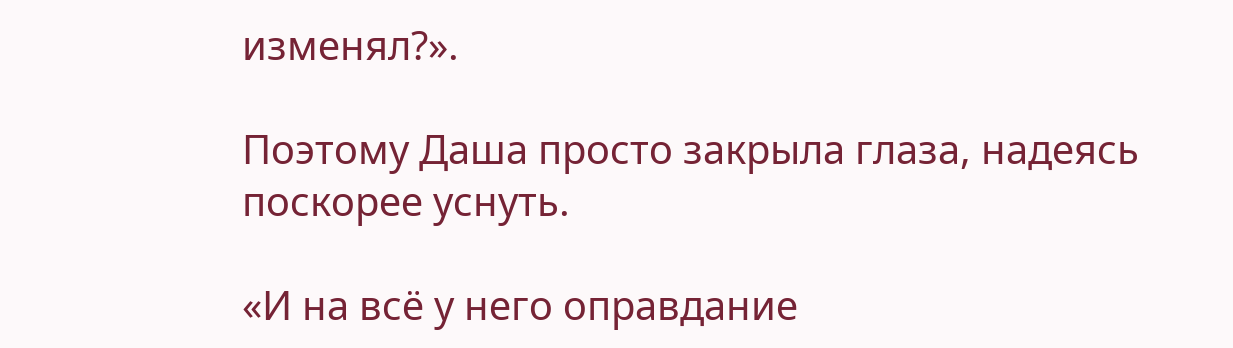изменял?».

Поэтому Даша просто закрыла глаза, надеясь поскорее уснуть.

«И на всё у него оправдание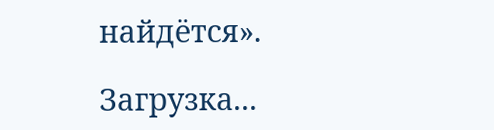найдётся».

Загрузка...